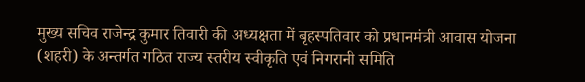मुख्य सचिव राजेन्द्र कुमार तिवारी की अध्यक्षता में बृहस्पतिवार को प्रधानमंत्री आवास योजना (शहरी) के अन्तर्गत गठित राज्य स्तरीय स्वीकृति एवं निगरानी समिति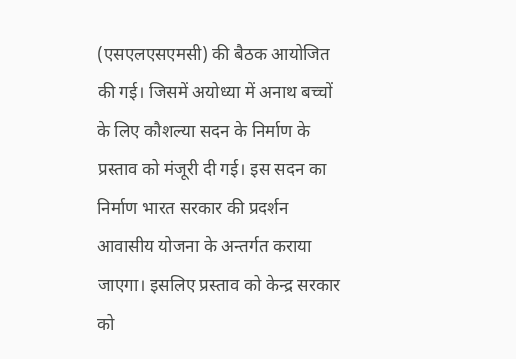(एसएलएसएमसी) की बैठक आयोजित की गई। जिसमें अयोध्या में अनाथ बच्चों के लिए कौशल्या सदन के निर्माण के प्रस्ताव को मंजूरी दी गई। इस सदन का निर्माण भारत सरकार की प्रदर्शन आवासीय योजना के अन्तर्गत कराया जाएगा। इसलिए प्रस्ताव को केन्द्र सरकार को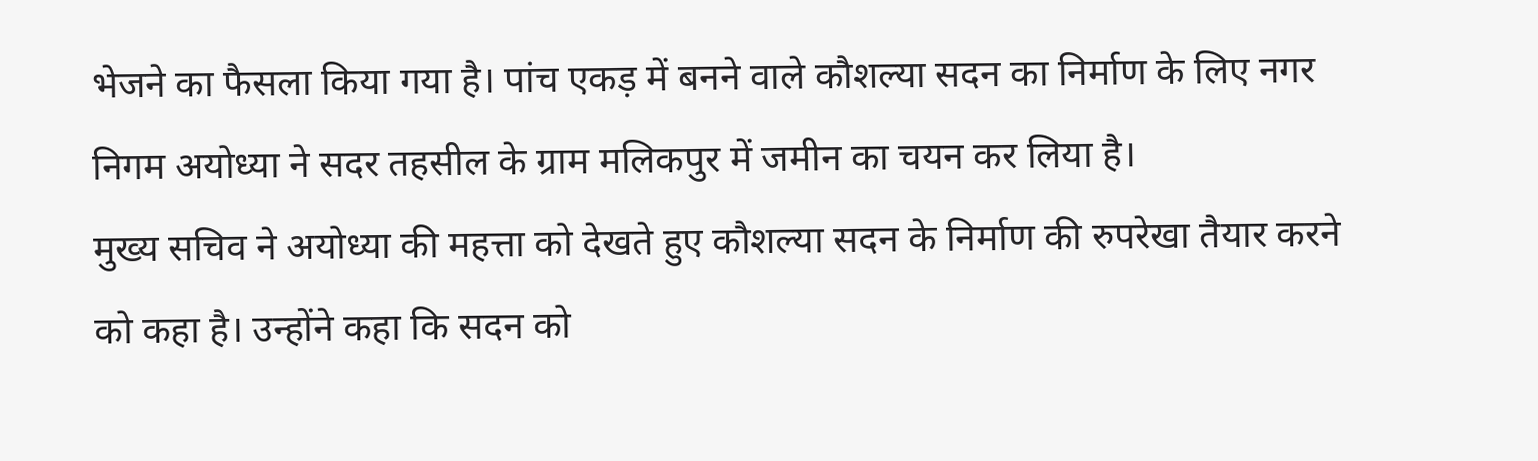भेजने का फैसला किया गया है। पांच एकड़ में बनने वाले कौशल्या सदन का निर्माण के लिए नगर निगम अयोध्या ने सदर तहसील के ग्राम मलिकपुर में जमीन का चयन कर लिया है।
मुख्य सचिव ने अयोध्या की महत्ता को देखते हुए कौशल्या सदन के निर्माण की रुपरेखा तैयार करने को कहा है। उन्होंने कहा कि सदन को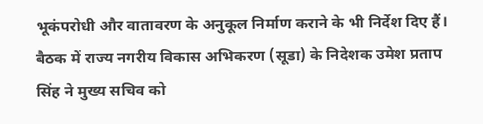भूकंपरोधी और वातावरण के अनुकूल निर्माण कराने के भी निर्देश दिए हैं। बैठक में राज्य नगरीय विकास अभिकरण (सूडा) के निदेशक उमेश प्रताप सिंह ने मुख्य सचिव को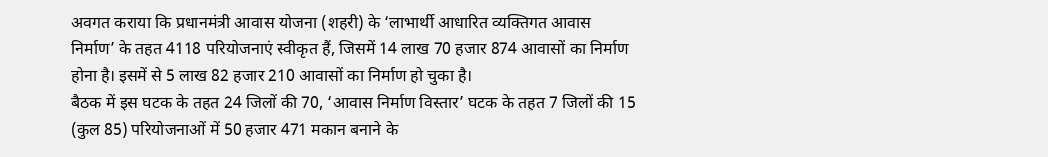अवगत कराया कि प्रधानमंत्री आवास योजना (शहरी) के ‘लाभार्थी आधारित व्यक्तिगत आवास निर्माण’ के तहत 4118 परियोजनाएं स्वीकृत हैं, जिसमें 14 लाख 70 हजार 874 आवासों का निर्माण होना है। इसमें से 5 लाख 82 हजार 210 आवासों का निर्माण हो चुका है।
बैठक में इस घटक के तहत 24 जिलों की 70, ‘आवास निर्माण विस्तार’ घटक के तहत 7 जिलों की 15 (कुल 85) परियोजनाओं में 50 हजार 471 मकान बनाने के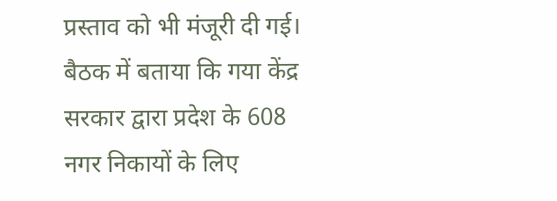प्रस्ताव को भी मंजूरी दी गई। बैठक में बताया कि गया केंद्र सरकार द्वारा प्रदेश के 608 नगर निकायों के लिए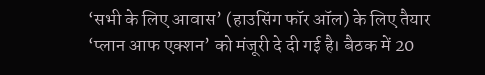‘सभी के लिए आवास’ (हाउसिंग फॉर ऑल) के लिए तैयार ‘प्लान आफ एक्शन’ को मंजूरी दे दी गई है। बैठक में 20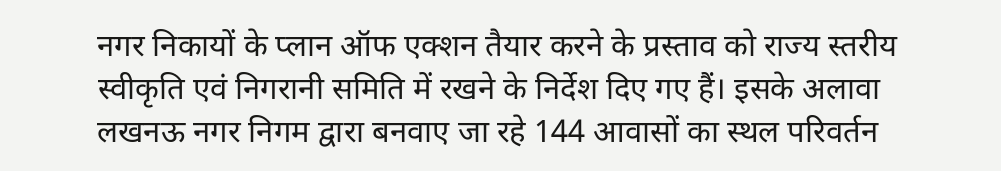नगर निकायों के प्लान ऑफ एक्शन तैयार करने के प्रस्ताव को राज्य स्तरीय स्वीकृति एवं निगरानी समिति में रखने के निर्देश दिए गए हैं। इसके अलावा लखनऊ नगर निगम द्वारा बनवाए जा रहे 144 आवासों का स्थल परिवर्तन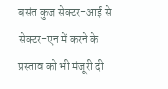बसंत कुज सेक्टर-आई से सेक्टर-एन में करने के प्रस्ताव को भी मंजूरी दी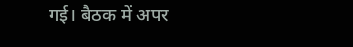गई। बैठक में अपर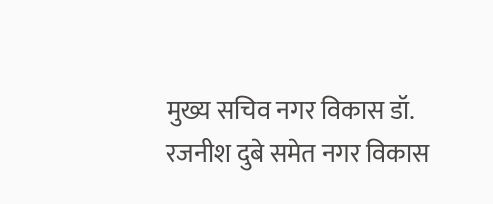मुख्य सचिव नगर विकास डॉ. रजनीश दुबे समेत नगर विकास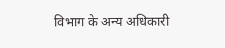विभाग के अन्य अधिकारी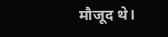मौजूद थे।